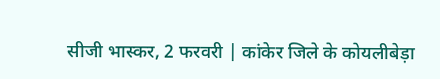सीजी भास्कर, 2 फरवरी | कांकेर जिले के कोयलीबेड़ा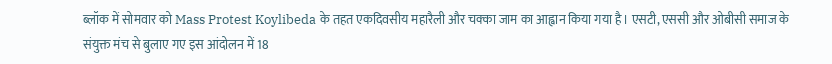ब्लॉक में सोमवार को Mass Protest Koylibeda के तहत एकदिवसीय महारैली और चक्का जाम का आह्वान किया गया है। एसटी, एससी और ओबीसी समाज के संयुक्त मंच से बुलाए गए इस आंदोलन में 18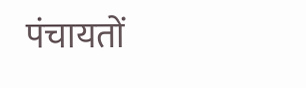पंचायतों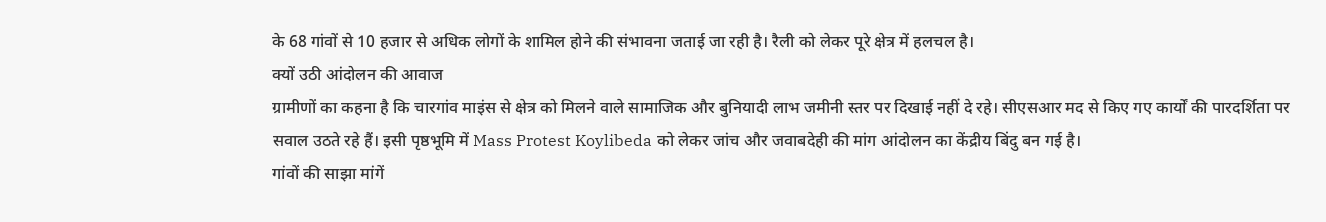के 68 गांवों से 10 हजार से अधिक लोगों के शामिल होने की संभावना जताई जा रही है। रैली को लेकर पूरे क्षेत्र में हलचल है।
क्यों उठी आंदोलन की आवाज
ग्रामीणों का कहना है कि चारगांव माइंस से क्षेत्र को मिलने वाले सामाजिक और बुनियादी लाभ जमीनी स्तर पर दिखाई नहीं दे रहे। सीएसआर मद से किए गए कार्यों की पारदर्शिता पर सवाल उठते रहे हैं। इसी पृष्ठभूमि में Mass Protest Koylibeda को लेकर जांच और जवाबदेही की मांग आंदोलन का केंद्रीय बिंदु बन गई है।
गांवों की साझा मांगें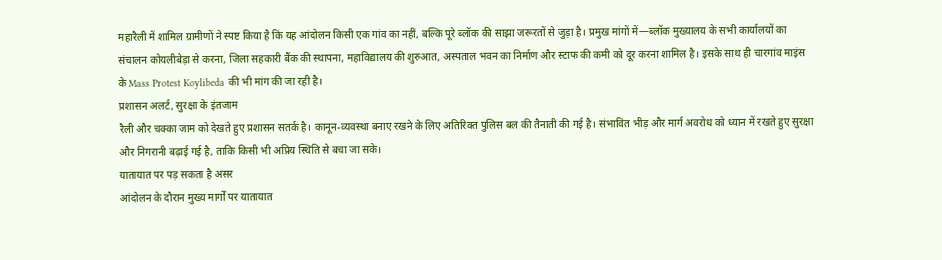महारैली में शामिल ग्रामीणों ने स्पष्ट किया है कि यह आंदोलन किसी एक गांव का नहीं, बल्कि पूरे ब्लॉक की साझा जरूरतों से जुड़ा है। प्रमुख मांगों में—ब्लॉक मुख्यालय के सभी कार्यालयों का संचालन कोयलीबेड़ा से करना, जिला सहकारी बैंक की स्थापना, महाविद्यालय की शुरुआत, अस्पताल भवन का निर्माण और स्टाफ की कमी को दूर करना शामिल है। इसके साथ ही चारगांव माइंस के Mass Protest Koylibeda की भी मांग की जा रही है।
प्रशासन अलर्ट, सुरक्षा के इंतजाम
रैली और चक्का जाम को देखते हुए प्रशासन सतर्क है। कानून-व्यवस्था बनाए रखने के लिए अतिरिक्त पुलिस बल की तैनाती की गई है। संभावित भीड़ और मार्ग अवरोध को ध्यान में रखते हुए सुरक्षा और निगरानी बढ़ाई गई है, ताकि किसी भी अप्रिय स्थिति से बचा जा सके।
यातायात पर पड़ सकता है असर
आंदोलन के दौरान मुख्य मार्गों पर यातायात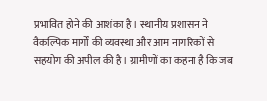प्रभावित होने की आशंका है। स्थानीय प्रशासन ने वैकल्पिक मार्गों की व्यवस्था और आम नागरिकों से सहयोग की अपील की है। ग्रामीणों का कहना है कि जब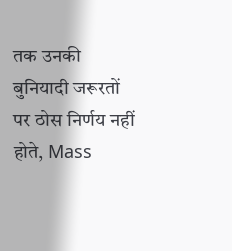तक उनकी बुनियादी जरूरतों पर ठोस निर्णय नहीं होते, Mass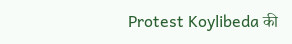Protest Koylibeda की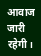आवाज जारी रहेगी।